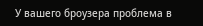У вашего броузера проблема в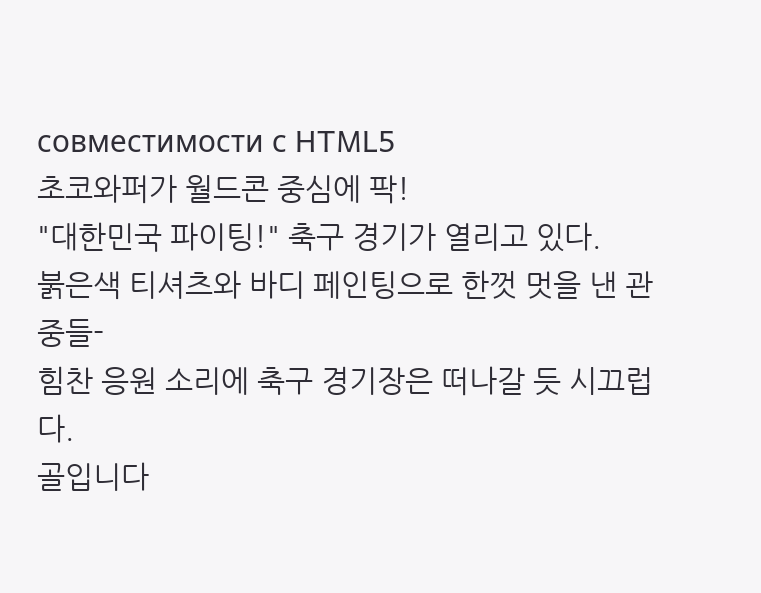совместимости с HTML5
초코와퍼가 월드콘 중심에 팍!
"대한민국 파이팅!" 축구 경기가 열리고 있다.
붉은색 티셔츠와 바디 페인팅으로 한껏 멋을 낸 관중들-
힘찬 응원 소리에 축구 경기장은 떠나갈 듯 시끄럽다.
골입니다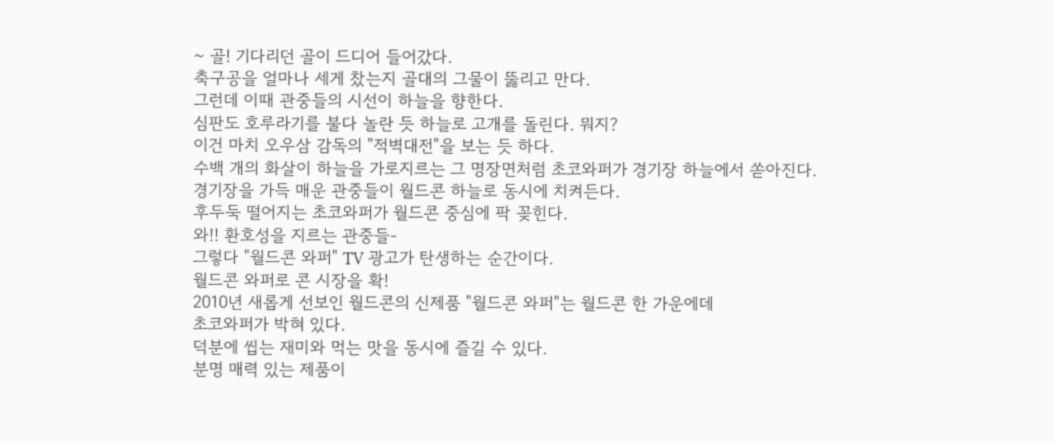~ 골! 기다리던 골이 드디어 들어갔다.
축구공을 얼마나 세게 찼는지 골대의 그물이 뚫리고 만다.
그런데 이때 관중들의 시선이 하늘을 향한다.
심판도 호루라기를 불다 놀란 듯 하늘로 고개를 돌린다. 뭐지?
이건 마치 오우삼 감독의 "적벽대전"을 보는 듯 하다.
수백 개의 화살이 하늘을 가로지르는 그 명장면처럼 초코와퍼가 경기장 하늘에서 쏟아진다.
경기장을 가득 매운 관중들이 월드콘 하늘로 동시에 치켜든다.
후두둑 떨어지는 초코와퍼가 월드콘 중심에 팍 꽂힌다.
와!! 환호성을 지르는 관중들-
그렇다 "월드콘 와퍼" TV 광고가 탄생하는 순간이다.
월드콘 와퍼로 콘 시장을 확!
2010년 새롭게 선보인 월드콘의 신제품 "월드콘 와퍼"는 월드콘 한 가운에데
초코와퍼가 박혀 있다.
덕분에 씹는 재미와 먹는 맛을 동시에 즐길 수 있다.
분명 매력 있는 제품이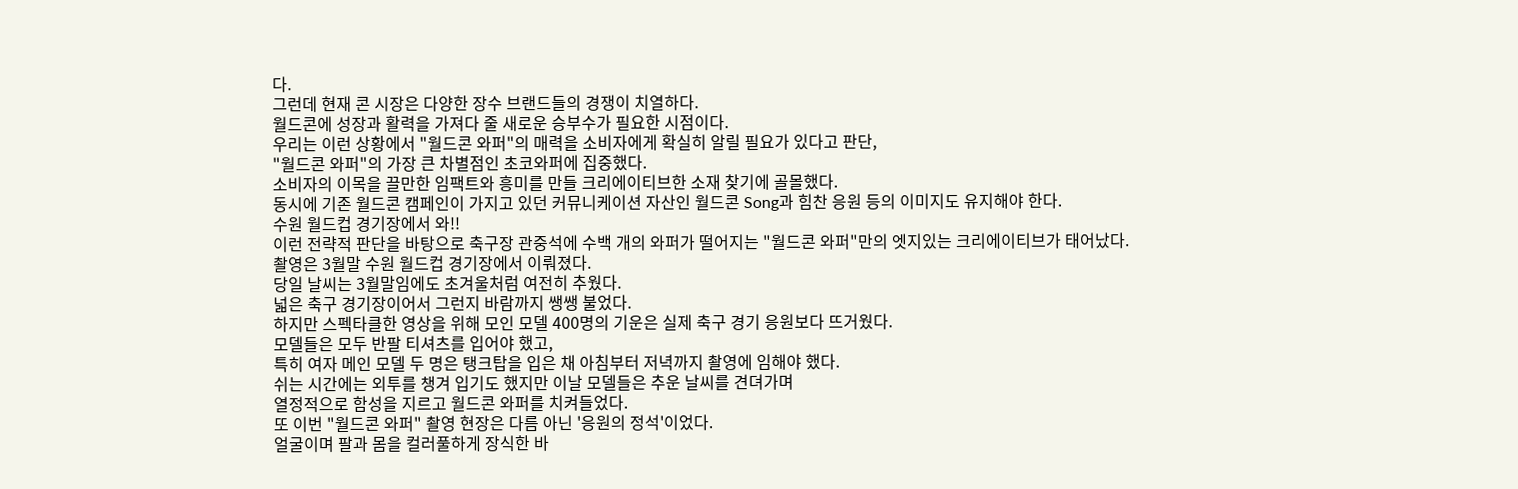다.
그런데 현재 콘 시장은 다양한 장수 브랜드들의 경쟁이 치열하다.
월드콘에 성장과 활력을 가져다 줄 새로운 승부수가 필요한 시점이다.
우리는 이런 상황에서 "월드콘 와퍼"의 매력을 소비자에게 확실히 알릴 필요가 있다고 판단,
"월드콘 와퍼"의 가장 큰 차별점인 초코와퍼에 집중했다.
소비자의 이목을 끌만한 임팩트와 흥미를 만들 크리에이티브한 소재 찾기에 골몰했다.
동시에 기존 월드콘 캠페인이 가지고 있던 커뮤니케이션 자산인 월드콘 Song과 힘찬 응원 등의 이미지도 유지해야 한다.
수원 월드컵 경기장에서 와!!
이런 전략적 판단을 바탕으로 축구장 관중석에 수백 개의 와퍼가 떨어지는 "월드콘 와퍼"만의 엣지있는 크리에이티브가 태어났다.
촬영은 3월말 수원 월드컵 경기장에서 이뤄졌다.
당일 날씨는 3월말임에도 초겨울처럼 여전히 추웠다.
넓은 축구 경기장이어서 그런지 바람까지 쌩쌩 불었다.
하지만 스펙타클한 영상을 위해 모인 모델 400명의 기운은 실제 축구 경기 응원보다 뜨거웠다.
모델들은 모두 반팔 티셔츠를 입어야 했고,
특히 여자 메인 모델 두 명은 탱크탑을 입은 채 아침부터 저녁까지 촬영에 임해야 했다.
쉬는 시간에는 외투를 챙겨 입기도 했지만 이날 모델들은 추운 날씨를 견뎌가며
열정적으로 함성을 지르고 월드콘 와퍼를 치켜들었다.
또 이번 "월드콘 와퍼" 촬영 현장은 다름 아닌 '응원의 정석'이었다.
얼굴이며 팔과 몸을 컬러풀하게 장식한 바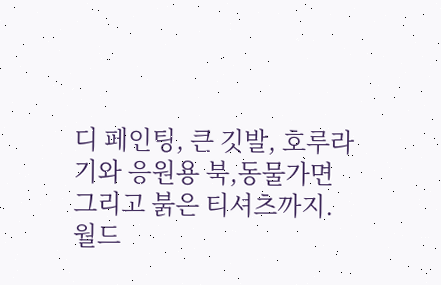디 페인팅, 큰 깃발, 호루라기와 응원용 북,동물가면 그리고 붉은 티셔츠까지.
월드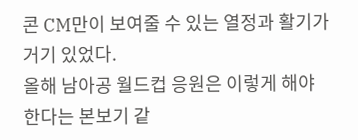콘 CM만이 보여줄 수 있는 열정과 활기가 거기 있었다.
올해 남아공 월드컵 응원은 이렇게 해야 한다는 본보기 같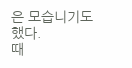은 모습니기도 했다.
때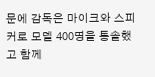문에 감독은 마이크와 스피커로 모델 400명을 통솔했고 함께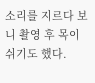소리를 지르다 보니 촬영 후 목이 쉬기도 했다.